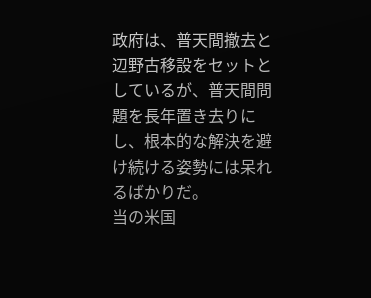政府は、普天間撤去と辺野古移設をセットとしているが、普天間問題を長年置き去りにし、根本的な解決を避け続ける姿勢には呆れるばかりだ。
当の米国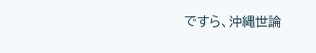ですら、沖縄世論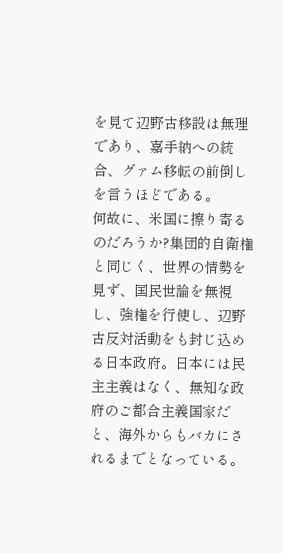を見て辺野古移設は無理であり、嘉手納への統合、グァム移転の前倒しを言うほどである。
何故に、米国に擦り寄るのだろうか?集団的自衛権と同じく、世界の情勢を見ず、国民世論を無視し、強権を行使し、辺野古反対活動をも封じ込める日本政府。日本には民主主義はなく、無知な政府のご都合主義国家だと、海外からもバカにされるまでとなっている。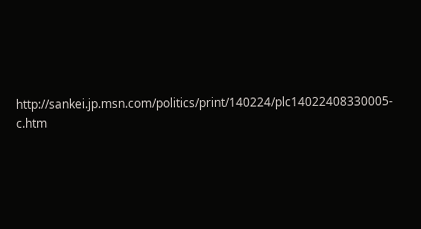http://sankei.jp.msn.com/politics/print/140224/plc14022408330005-c.htm